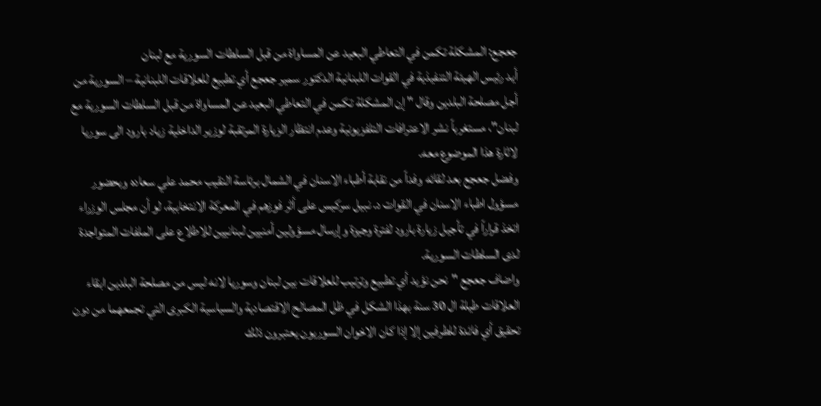جعجع: المشكلة تكمن في التعاطي البعيد عن المساواة من قبل السلطات السورية مع لبنان
أيد رئيس الهيئة التنفيذية في القوات اللبنانية الدكتور سمير جعجع أي تطبيع للعلاقات اللبنانية – السورية من أجل مصلحة البلدين وقال " إن المشكلة تكمن في التعاطي البعيد عن المساواة من قبل السلطات السورية مع لبنان"، مستغرباً نشر الاعترافات التلفزيونية وعدم انتظار الزيارة المرتقبة لوزير الداخلية زياد بارود الى سوريا لاثارة هذا الموضوع معه.
وفضل جعجع بعد لقائه وفداً من نقابة أطباء الاسنان في الشمال برئاسة النقيب محمد علي سعاده وبحضور مسؤول اطباء الاسنان في القوات د. نبيل سركيس على أثر فوزهم في المعركة الانتخابية، لو أن مجلس الوزراء اتخذ قراراً في تأجيل زيارة بارود لفترة وجيزة وإرسال مسؤولين أمنيين لبنانيين للاطلاع على الملفات المتواجدة لدى السلطات السورية.
واضاف جعجع "نحن نؤيد أي تطبيع وترتيب للعلاقات بين لبنان وسوريا لانه ليس من مصلحة البلدين ابقاء العلاقات طيلة ال 30 سنة بهذا الشكل في ظل المصالح الاقتصادية والسياسية الكبرى التي تجمعهما من دون تحقيق أي فائدة للطرفين إلا إذا كان الاخوان السوريون يعتبرون ذلك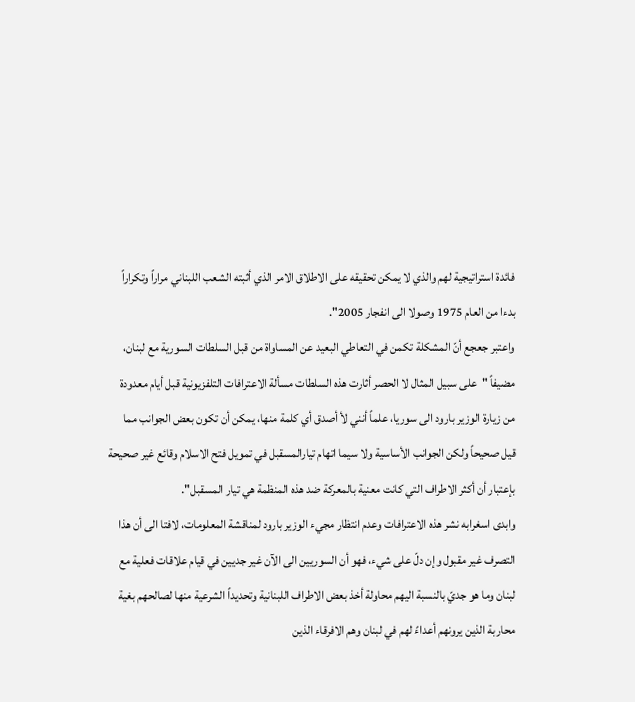فائدة استراتيجية لهم والذي لا يمكن تحقيقه على الاطلاق الامر الذي أثبته الشعب اللبناني مراراً وتكراراً بدءا من العام 1975 وصولا الى انفجار 2005".
واعتبر جعجع أنّ المشكلة تكمن في التعاطي البعيد عن المساواة من قبل السلطات السورية مع لبنان، مضيفاً "على سبيل المثال لا الحصر أثارت هذه السلطات مسألة الاعترافات التلفزيونية قبل أيام معدودة من زيارة الوزير بارود الى سوريا، علماً أنني لأ أصدق أي كلمة منها، يمكن أن تكون بعض الجوانب مما قيل صحيحاً ولكن الجوانب الأساسية ولا سيما اتهام تيارالمسقبل في تمويل فتح الاسلام وقائع غير صحيحة بإعتبار أن أكثر الاطراف التي كانت معنية بالمعركة ضد هذه المنظمة هي تيار المسقبل".
وابدى اسغرابه نشر هذه الاعترافات وعدم انتظار مجيء الوزير بارود لمناقشة المعلومات، لافتا الى أن هذا التصرف غير مقبول وإن دلّ على شيء، فهو أن السوريين الى الآن غير جديين في قيام علاقات فعلية مع لبنان وما هو جديّ بالنسبة اليهم محاولة أخذ بعض الاطراف اللبنانية وتحديداً الشرعية منها لصالحهم بغية محاربة الذين يرونهم أعداءً لهم في لبنان وهم الافرقاء الذين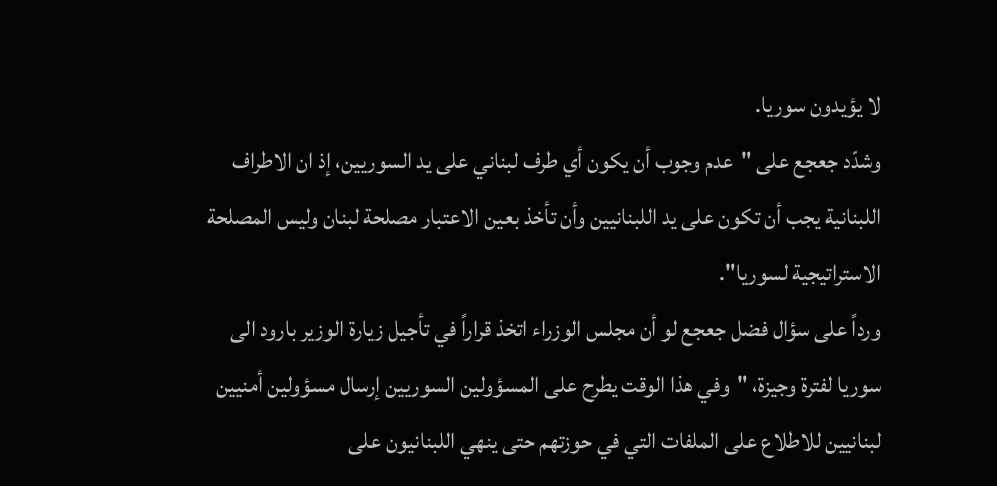لا يؤيدون سوريا.
وشدّد جعجع على "عدم وجوب أن يكون أي طرف لبناني على يد السوريين، إذ ان الاطراف اللبنانية يجب أن تكون على يد اللبنانيين وأن تأخذ بعين الاعتبار مصلحة لبنان وليس المصلحة الاستراتيجية لسوريا".
ورداً على سؤال فضل جعجع لو أن مجلس الوزراء اتخذ قراراً في تأجيل زيارة الوزير بارود الى سوريا لفترة وجيزة، "وفي هذا الوقت يطرح على المسؤولين السوريين إرسال مسؤولين أمنيين لبنانيين للاطلاع على الملفات التي في حوزتهم حتى ينهي اللبنانيون على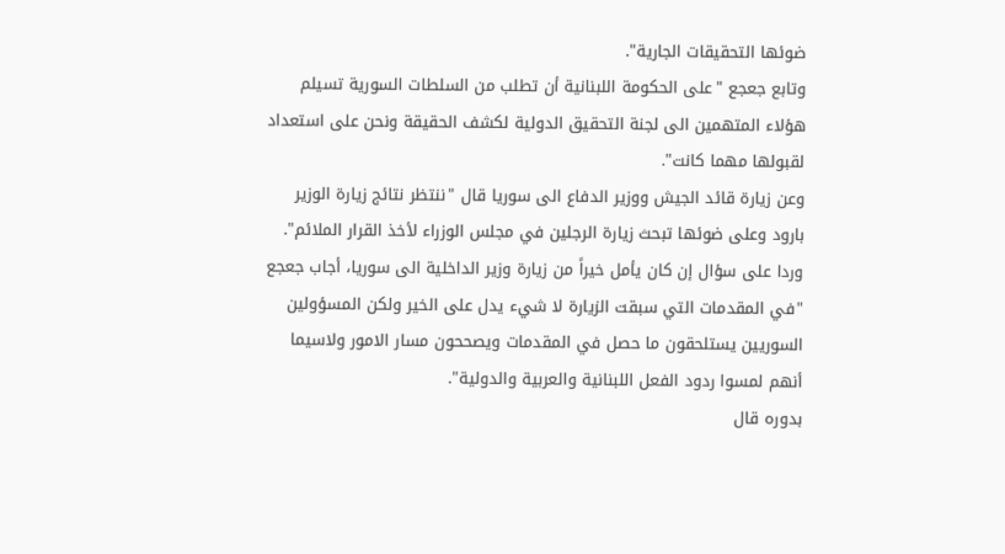ضوئها التحقيقات الجارية".
وتابع جعجع "على الحكومة اللبنانية أن تطلب من السلطات السورية تسيلم هؤلاء المتهمين الى لجنة التحقيق الدولية لكشف الحقيقة ونحن على استعداد لقبولها مهما كانت".
وعن زيارة قائد الجيش ووزير الدفاع الى سوريا قال "ننتظر نتائج زيارة الوزير بارود وعلى ضوئها تبحث زيارة الرجلين في مجلس الوزراء لأخذ القرار الملائم".
وردا على سؤال إن كان يأمل خيراً من زيارة وزير الداخلية الى سوريا، أجاب جعجع "في المقدمات التي سبقت الزيارة لا شيء يدل على الخير ولكن المسؤولين السوريين يستلحقون ما حصل في المقدمات ويصححون مسار الامور ولاسيما أنهم لمسوا ردود الفعل اللبنانية والعربية والدولية".
بدوره قال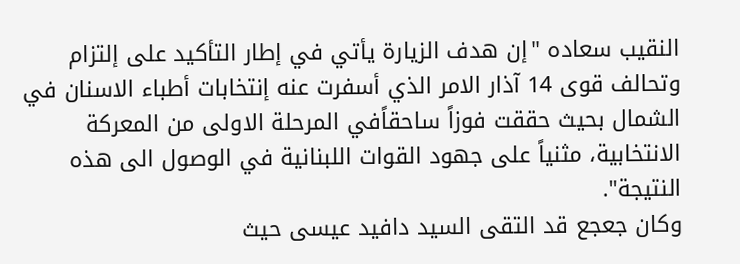النقيب سعاده "إن هدف الزيارة يأتي في إطار التأكيد على إلتزام وتحالف قوى 14 آذار الامر الذي أسفرت عنه إنتخابات أطباء الاسنان في الشمال بحيث حققت فوزاً ساحقاًفي المرحلة الاولى من المعركة الانتخابية، مثنياً على جهود القوات اللبنانية في الوصول الى هذه النتيجة".
وكان جعجع قد التقى السيد دافيد عيسى حيث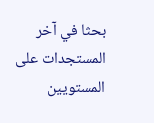بحثا في آخر المستجدات على المستويين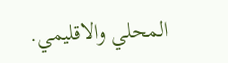المحلي والاقليمي.